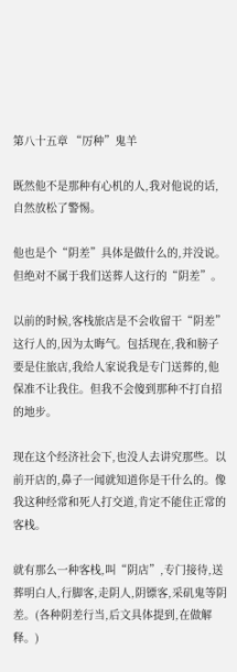第八十五章 “厉种”鬼羊

既然他不是那种有心机的人,我对他说的话,自然放松了警惕。

他也是个“阴差”具体是做什么的,并没说。但绝对不属于我们送葬人这行的“阴差”。

以前的时候,客栈旅店是不会收留干“阴差”这行人的,因为太晦气。包括现在,我和膀子要是住旅店,我给人家说我是专门送葬的,他保准不让我住。但我不会傻到那种不打自招的地步。

现在这个经济社会下,也没人去讲究那些。以前开店的,鼻子一闻就知道你是干什么的。像我这种经常和死人打交道,肯定不能住正常的客栈。

就有那么一种客栈,叫“阴店”,专门接待,送葬明白人,行脚客,走阴人,阴镖客,采矶鬼等阴差。(各种阴差行当,后文具体提到,在做解释。)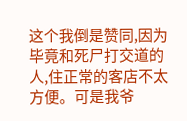这个我倒是赞同,因为毕竟和死尸打交道的人,住正常的客店不太方便。可是我爷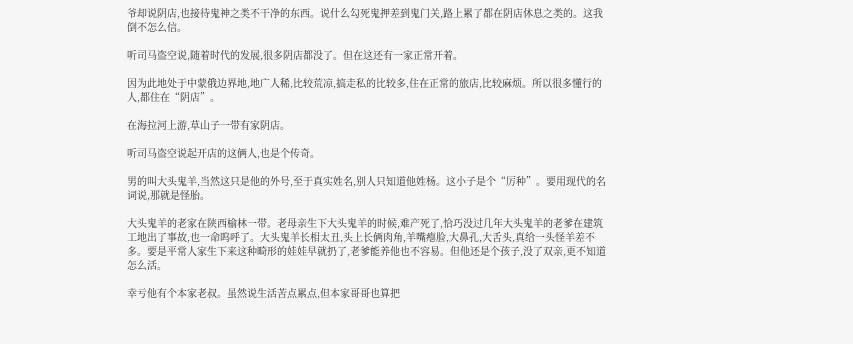爷却说阴店,也接待鬼神之类不干净的东西。说什么勾死鬼押差到鬼门关,路上累了都在阴店休息之类的。这我倒不怎么信。

听司马盗空说,随着时代的发展,很多阴店都没了。但在这还有一家正常开着。

因为此地处于中蒙俄边界地,地广人稀,比较荒凉,搞走私的比较多,住在正常的旅店,比较麻烦。所以很多懂行的人,都住在“阴店”。

在海拉河上游,草山子一带有家阴店。

听司马盗空说起开店的这俩人,也是个传奇。

男的叫大头鬼羊,当然这只是他的外号,至于真实姓名,别人只知道他姓杨。这小子是个“厉种”。要用现代的名词说,那就是怪胎。

大头鬼羊的老家在陕西榆林一带。老母亲生下大头鬼羊的时候,难产死了,恰巧没过几年大头鬼羊的老爹在建筑工地出了事故,也一命呜呼了。大头鬼羊长相太丑,头上长俩肉角,羊嘴瘪脸,大鼻孔,大舌头,真给一头怪羊差不多。要是平常人家生下来这种畸形的娃娃早就扔了,老爹能养他也不容易。但他还是个孩子,没了双亲,更不知道怎么活。

幸亏他有个本家老叔。虽然说生活苦点累点,但本家哥哥也算把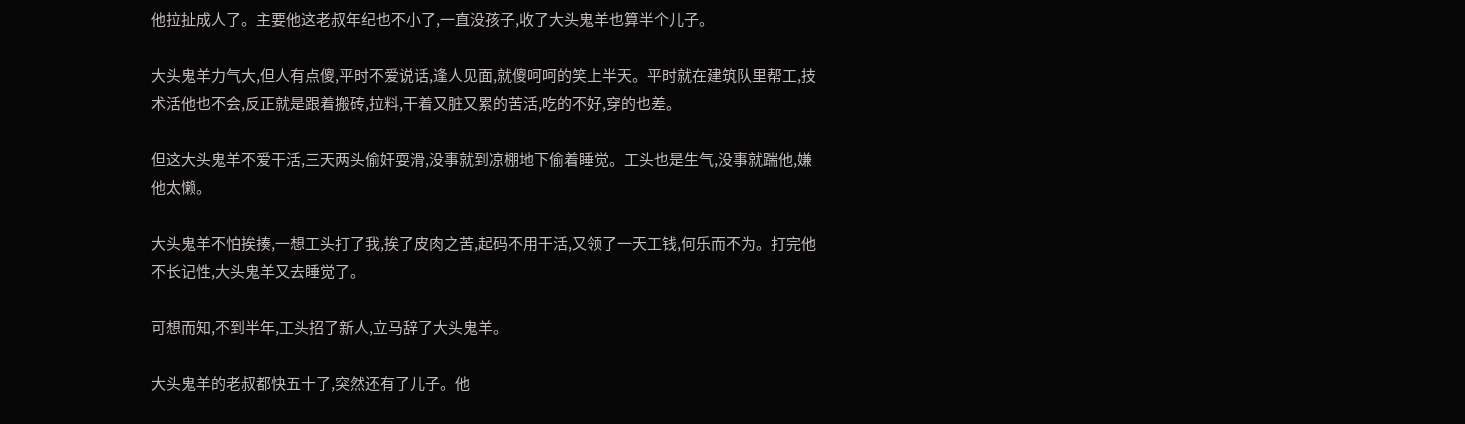他拉扯成人了。主要他这老叔年纪也不小了,一直没孩子,收了大头鬼羊也算半个儿子。

大头鬼羊力气大,但人有点傻,平时不爱说话,逢人见面,就傻呵呵的笑上半天。平时就在建筑队里帮工,技术活他也不会,反正就是跟着搬砖,拉料,干着又脏又累的苦活,吃的不好,穿的也差。

但这大头鬼羊不爱干活,三天两头偷奸耍滑,没事就到凉棚地下偷着睡觉。工头也是生气,没事就踹他,嫌他太懒。

大头鬼羊不怕挨揍,一想工头打了我,挨了皮肉之苦,起码不用干活,又领了一天工钱,何乐而不为。打完他不长记性,大头鬼羊又去睡觉了。

可想而知,不到半年,工头招了新人,立马辞了大头鬼羊。

大头鬼羊的老叔都快五十了,突然还有了儿子。他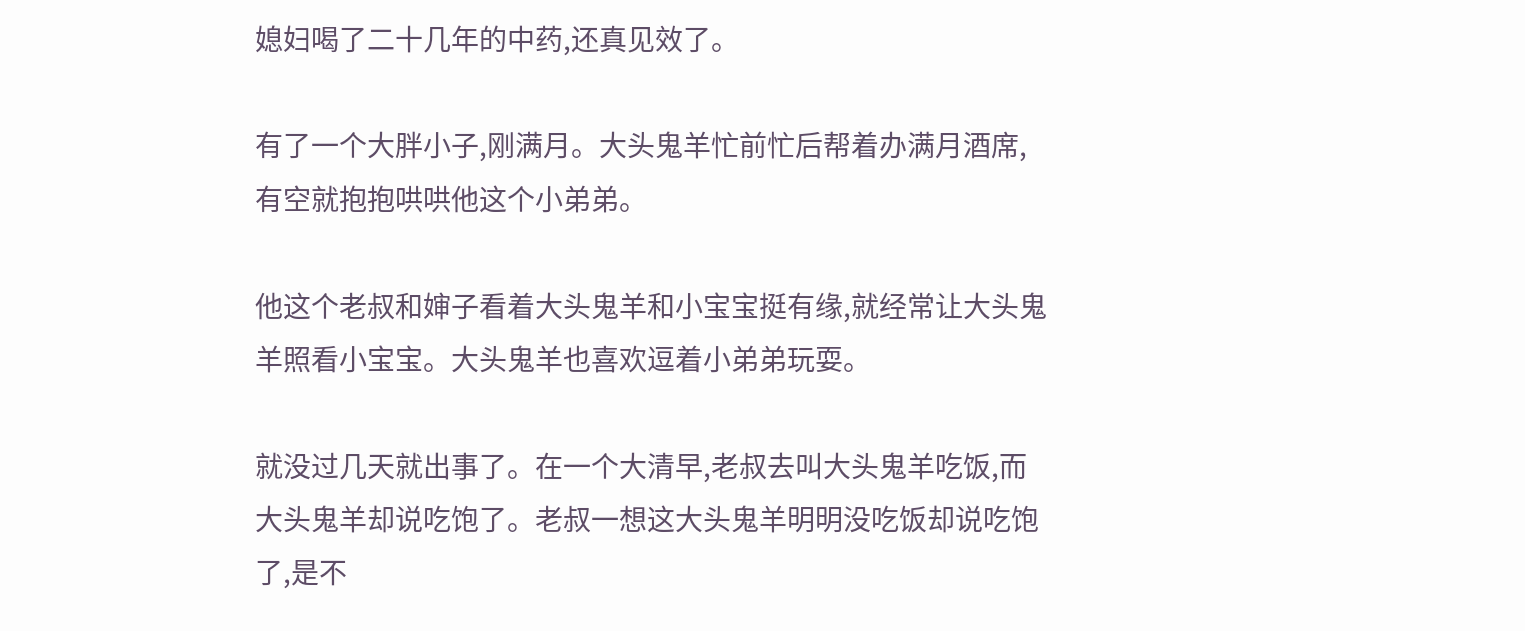媳妇喝了二十几年的中药,还真见效了。

有了一个大胖小子,刚满月。大头鬼羊忙前忙后帮着办满月酒席,有空就抱抱哄哄他这个小弟弟。

他这个老叔和婶子看着大头鬼羊和小宝宝挺有缘,就经常让大头鬼羊照看小宝宝。大头鬼羊也喜欢逗着小弟弟玩耍。

就没过几天就出事了。在一个大清早,老叔去叫大头鬼羊吃饭,而大头鬼羊却说吃饱了。老叔一想这大头鬼羊明明没吃饭却说吃饱了,是不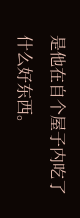是他在自个屋子内吃了什么好东西。